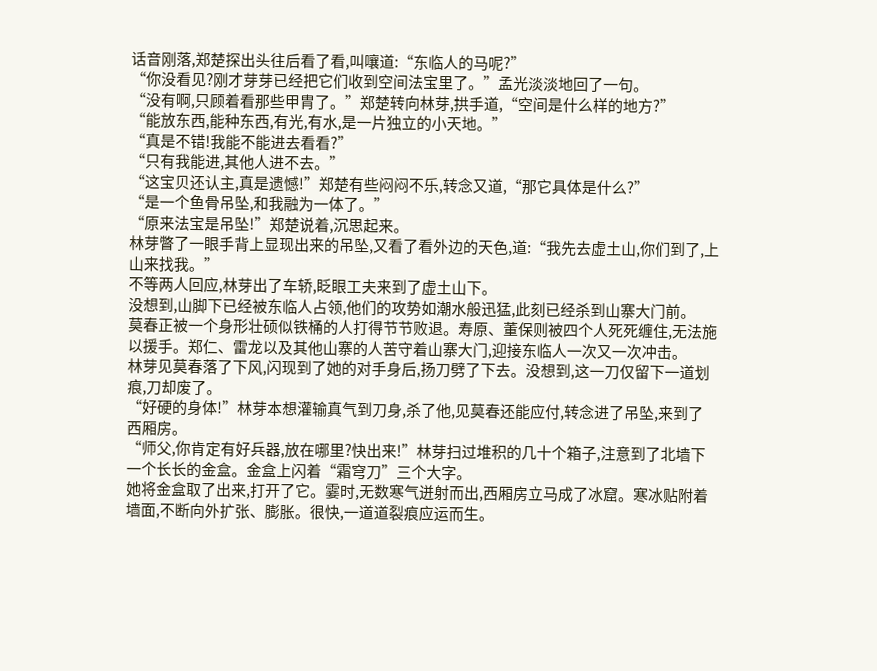话音刚落,郑楚探出头往后看了看,叫嚷道:“东临人的马呢?”
“你没看见?刚才芽芽已经把它们收到空间法宝里了。”孟光淡淡地回了一句。
“没有啊,只顾着看那些甲胄了。”郑楚转向林芽,拱手道,“空间是什么样的地方?”
“能放东西,能种东西,有光,有水,是一片独立的小天地。”
“真是不错!我能不能进去看看?”
“只有我能进,其他人进不去。”
“这宝贝还认主,真是遗憾!”郑楚有些闷闷不乐,转念又道,“那它具体是什么?”
“是一个鱼骨吊坠,和我融为一体了。”
“原来法宝是吊坠!”郑楚说着,沉思起来。
林芽瞥了一眼手背上显现出来的吊坠,又看了看外边的天色,道:“我先去虚土山,你们到了,上山来找我。”
不等两人回应,林芽出了车轿,眨眼工夫来到了虚土山下。
没想到,山脚下已经被东临人占领,他们的攻势如潮水般迅猛,此刻已经杀到山寨大门前。
莫春正被一个身形壮硕似铁桶的人打得节节败退。寿原、董保则被四个人死死缠住,无法施以援手。郑仁、雷龙以及其他山寨的人苦守着山寨大门,迎接东临人一次又一次冲击。
林芽见莫春落了下风,闪现到了她的对手身后,扬刀劈了下去。没想到,这一刀仅留下一道划痕,刀却废了。
“好硬的身体!”林芽本想灌输真气到刀身,杀了他,见莫春还能应付,转念进了吊坠,来到了西厢房。
“师父,你肯定有好兵器,放在哪里?快出来!”林芽扫过堆积的几十个箱子,注意到了北墙下一个长长的金盒。金盒上闪着“霜穹刀”三个大字。
她将金盒取了出来,打开了它。霎时,无数寒气迸射而出,西厢房立马成了冰窟。寒冰贴附着墙面,不断向外扩张、膨胀。很快,一道道裂痕应运而生。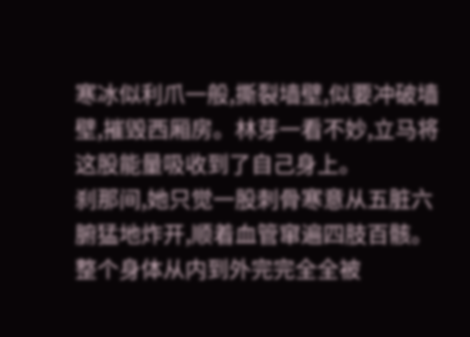寒冰似利爪一般,撕裂墙壁,似要冲破墙壁,摧毁西厢房。林芽一看不妙,立马将这股能量吸收到了自己身上。
刹那间,她只觉一股刺骨寒意从五脏六腑猛地炸开,顺着血管窜遍四肢百骸。整个身体从内到外完完全全被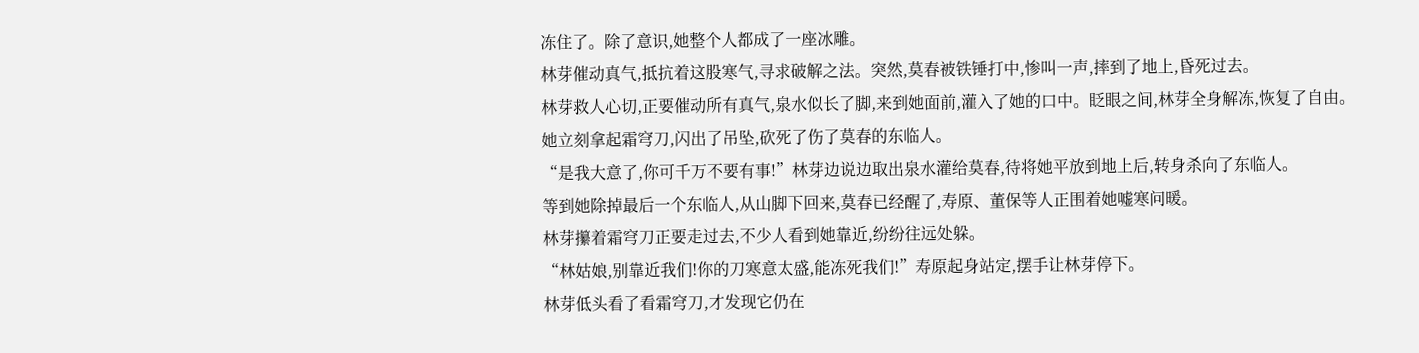冻住了。除了意识,她整个人都成了一座冰雕。
林芽催动真气,抵抗着这股寒气,寻求破解之法。突然,莫春被铁锤打中,惨叫一声,摔到了地上,昏死过去。
林芽救人心切,正要催动所有真气,泉水似长了脚,来到她面前,灌入了她的口中。眨眼之间,林芽全身解冻,恢复了自由。
她立刻拿起霜穹刀,闪出了吊坠,砍死了伤了莫春的东临人。
“是我大意了,你可千万不要有事!”林芽边说边取出泉水灌给莫春,待将她平放到地上后,转身杀向了东临人。
等到她除掉最后一个东临人,从山脚下回来,莫春已经醒了,寿原、董保等人正围着她嘘寒问暖。
林芽攥着霜穹刀正要走过去,不少人看到她靠近,纷纷往远处躲。
“林姑娘,别靠近我们!你的刀寒意太盛,能冻死我们!”寿原起身站定,摆手让林芽停下。
林芽低头看了看霜穹刀,才发现它仍在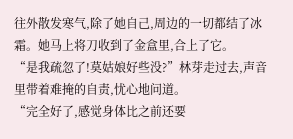往外散发寒气,除了她自己,周边的一切都结了冰霜。她马上将刀收到了金盒里,合上了它。
“是我疏忽了!莫姑娘好些没?”林芽走过去,声音里带着难掩的自责,忧心地问道。
“完全好了,感觉身体比之前还要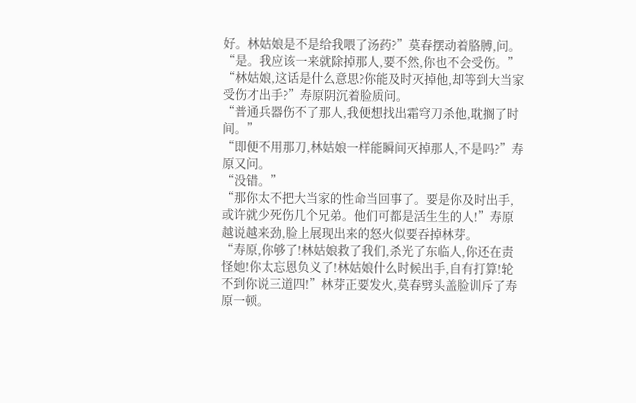好。林姑娘是不是给我喂了汤药?”莫春摆动着胳膊,问。
“是。我应该一来就除掉那人,要不然,你也不会受伤。”
“林姑娘,这话是什么意思?你能及时灭掉他,却等到大当家受伤才出手?”寿原阴沉着脸质问。
“普通兵器伤不了那人,我便想找出霜穹刀杀他,耽搁了时间。”
“即便不用那刀,林姑娘一样能瞬间灭掉那人,不是吗?”寿原又问。
“没错。”
“那你太不把大当家的性命当回事了。要是你及时出手,或许就少死伤几个兄弟。他们可都是活生生的人!”寿原越说越来劲,脸上展现出来的怒火似要吞掉林芽。
“寿原,你够了!林姑娘救了我们,杀光了东临人,你还在责怪她!你太忘恩负义了!林姑娘什么时候出手,自有打算!轮不到你说三道四!”林芽正要发火,莫春劈头盖脸训斥了寿原一顿。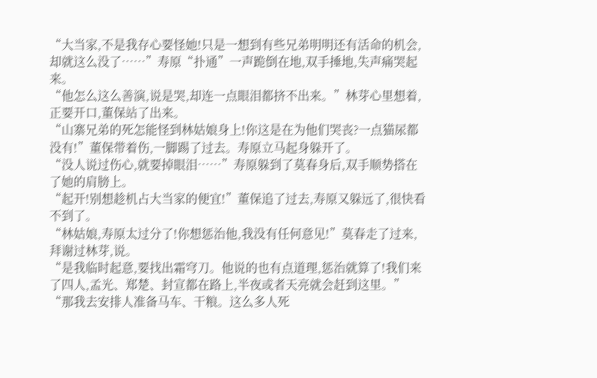“大当家,不是我存心要怪她!只是一想到有些兄弟明明还有活命的机会,却就这么没了……”寿原“扑通”一声跪倒在地,双手捶地,失声痛哭起来。
“他怎么这么善演,说是哭,却连一点眼泪都挤不出来。”林芽心里想着,正要开口,董保站了出来。
“山寨兄弟的死怎能怪到林姑娘身上!你这是在为他们哭丧?一点猫尿都没有!”董保带着伤,一脚踢了过去。寿原立马起身躲开了。
“没人说过伤心,就要掉眼泪……”寿原躲到了莫春身后,双手顺势搭在了她的肩膀上。
“起开!别想趁机占大当家的便宜!”董保追了过去,寿原又躲远了,很快看不到了。
“林姑娘,寿原太过分了!你想惩治他,我没有任何意见!”莫春走了过来,拜谢过林芽,说。
“是我临时起意,要找出霜穹刀。他说的也有点道理,惩治就算了!我们来了四人,孟光、郑楚、封宣都在路上,半夜或者天亮就会赶到这里。”
“那我去安排人准备马车、干粮。这么多人死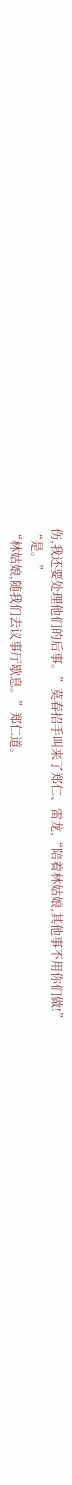伤,我还要处理他们的后事。”莫春招手叫来了郑仁、雷龙,“陪着林姑娘,其他事不用你们做!”
“是。”
“林姑娘,随我们去议事厅歇息。”郑仁道。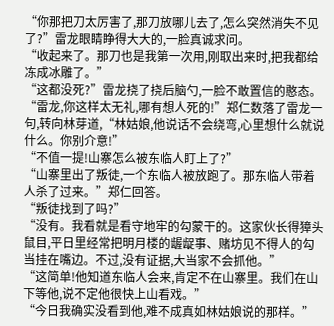“你那把刀太厉害了,那刀放哪儿去了,怎么突然消失不见了?”雷龙眼睛睁得大大的,一脸真诚求问。
“收起来了。那刀也是我第一次用,刚取出来时,把我都给冻成冰雕了。”
“这都没死?”雷龙挠了挠后脑勺,一脸不敢置信的憨态。
“雷龙,你这样太无礼,哪有想人死的!”郑仁数落了雷龙一句,转向林芽道,“林姑娘,他说话不会绕弯,心里想什么就说什么。你别介意!”
“不值一提!山寨怎么被东临人盯上了?”
“山寨里出了叛徒,一个东临人被放跑了。那东临人带着人杀了过来。”郑仁回答。
“叛徒找到了吗?”
“没有。我看就是看守地牢的勾蒙干的。这家伙长得獐头鼠目,平日里经常把明月楼的龌龊事、赌坊见不得人的勾当挂在嘴边。不过,没有证据,大当家不会抓他。”
“这简单!他知道东临人会来,肯定不在山寨里。我们在山下等他,说不定他很快上山看戏。”
“今日我确实没看到他,难不成真如林姑娘说的那样。”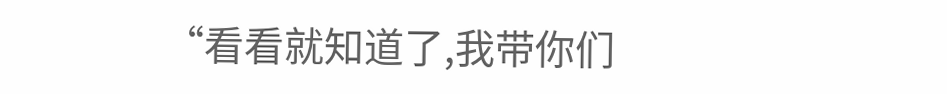“看看就知道了,我带你们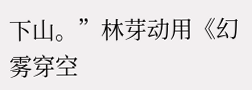下山。”林芽动用《幻雾穿空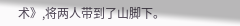术》,将两人带到了山脚下。